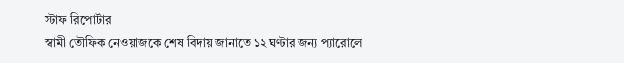স্টাফ রিপোর্টার
স্বামী তৌফিক নেওয়াজকে শেষ বিদায় জানাতে ১২ ঘণ্টার জন্য প্যারোলে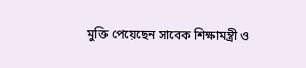মুক্তি পেয়েছেন সাবেক শিক্ষামন্ত্রী ও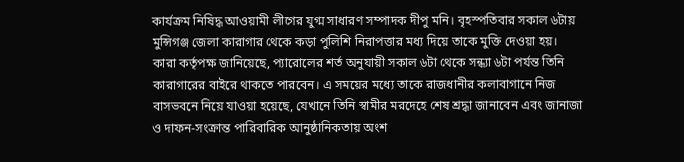কার্যক্রম নিষিদ্ধ আওয়ামী লীগের যুগ্ম সাধারণ সম্পাদক দীপু মনি। বৃহস্পতিবার সকাল ৬টায় মুন্সিগঞ্জ জেলা কারাগার থেকে কড়া পুলিশি নিরাপত্তার মধ্য দিয়ে তাকে মুক্তি দেওয়া হয়।
কারা কর্তৃপক্ষ জানিয়েছে, প্যারোলের শর্ত অনুযায়ী সকাল ৬টা থেকে সন্ধ্যা ৬টা পর্যন্ত তিনি কারাগারের বাইরে থাকতে পারবেন। এ সময়ের মধ্যে তাকে রাজধানীর কলাবাগানে নিজ বাসভবনে নিয়ে যাওয়া হয়েছে, যেখানে তিনি স্বামীর মরদেহে শেষ শ্রদ্ধা জানাবেন এবং জানাজা ও দাফন-সংক্রান্ত পারিবারিক আনুষ্ঠানিকতায় অংশ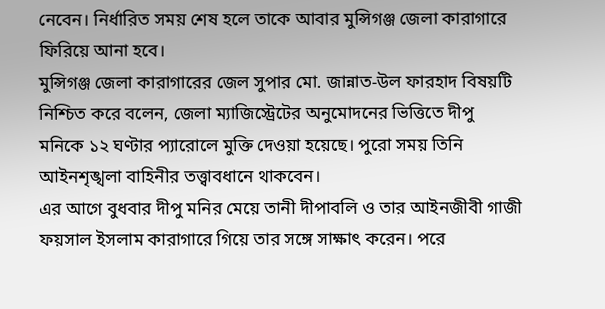নেবেন। নির্ধারিত সময় শেষ হলে তাকে আবার মুন্সিগঞ্জ জেলা কারাগারে ফিরিয়ে আনা হবে।
মুন্সিগঞ্জ জেলা কারাগারের জেল সুপার মো. জান্নাত-উল ফারহাদ বিষয়টি নিশ্চিত করে বলেন, জেলা ম্যাজিস্ট্রেটের অনুমোদনের ভিত্তিতে দীপু মনিকে ১২ ঘণ্টার প্যারোলে মুক্তি দেওয়া হয়েছে। পুরো সময় তিনি আইনশৃঙ্খলা বাহিনীর তত্ত্বাবধানে থাকবেন।
এর আগে বুধবার দীপু মনির মেয়ে তানী দীপাবলি ও তার আইনজীবী গাজী ফয়সাল ইসলাম কারাগারে গিয়ে তার সঙ্গে সাক্ষাৎ করেন। পরে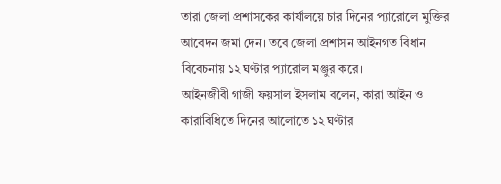তারা জেলা প্রশাসকের কার্যালয়ে চার দিনের প্যারোলে মুক্তির আবেদন জমা দেন। তবে জেলা প্রশাসন আইনগত বিধান বিবেচনায় ১২ ঘণ্টার প্যারোল মঞ্জুর করে।
আইনজীবী গাজী ফয়সাল ইসলাম বলেন, কারা আইন ও কারাবিধিতে দিনের আলোতে ১২ ঘণ্টার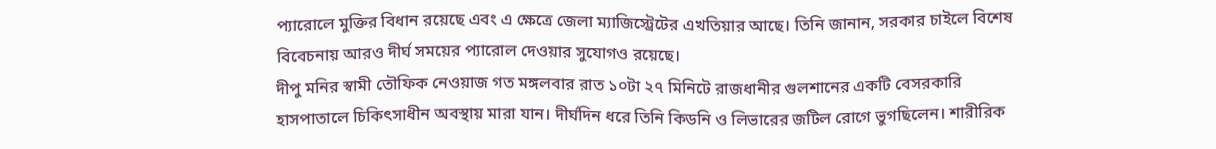প্যারোলে মুক্তির বিধান রয়েছে এবং এ ক্ষেত্রে জেলা ম্যাজিস্ট্রেটের এখতিয়ার আছে। তিনি জানান, সরকার চাইলে বিশেষ বিবেচনায় আরও দীর্ঘ সময়ের প্যারোল দেওয়ার সুযোগও রয়েছে।
দীপু মনির স্বামী তৌফিক নেওয়াজ গত মঙ্গলবার রাত ১০টা ২৭ মিনিটে রাজধানীর গুলশানের একটি বেসরকারি হাসপাতালে চিকিৎসাধীন অবস্থায় মারা যান। দীর্ঘদিন ধরে তিনি কিডনি ও লিভারের জটিল রোগে ভুগছিলেন। শারীরিক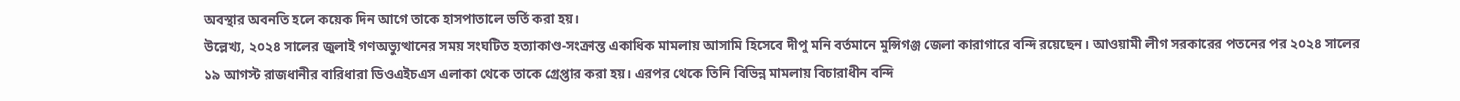অবস্থার অবনতি হলে কয়েক দিন আগে তাকে হাসপাতালে ভর্তি করা হয়।
উল্লেখ্য, ২০২৪ সালের জুলাই গণঅভ্যুত্থানের সময় সংঘটিত হত্যাকাণ্ড-সংক্রান্ত একাধিক মামলায় আসামি হিসেবে দীপু মনি বর্তমানে মুন্সিগঞ্জ জেলা কারাগারে বন্দি রয়েছেন। আওয়ামী লীগ সরকারের পতনের পর ২০২৪ সালের ১৯ আগস্ট রাজধানীর বারিধারা ডিওএইচএস এলাকা থেকে তাকে গ্রেপ্তার করা হয়। এরপর থেকে তিনি বিভিন্ন মামলায় বিচারাধীন বন্দি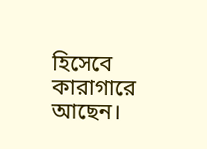হিসেবে কারাগারে আছেন।